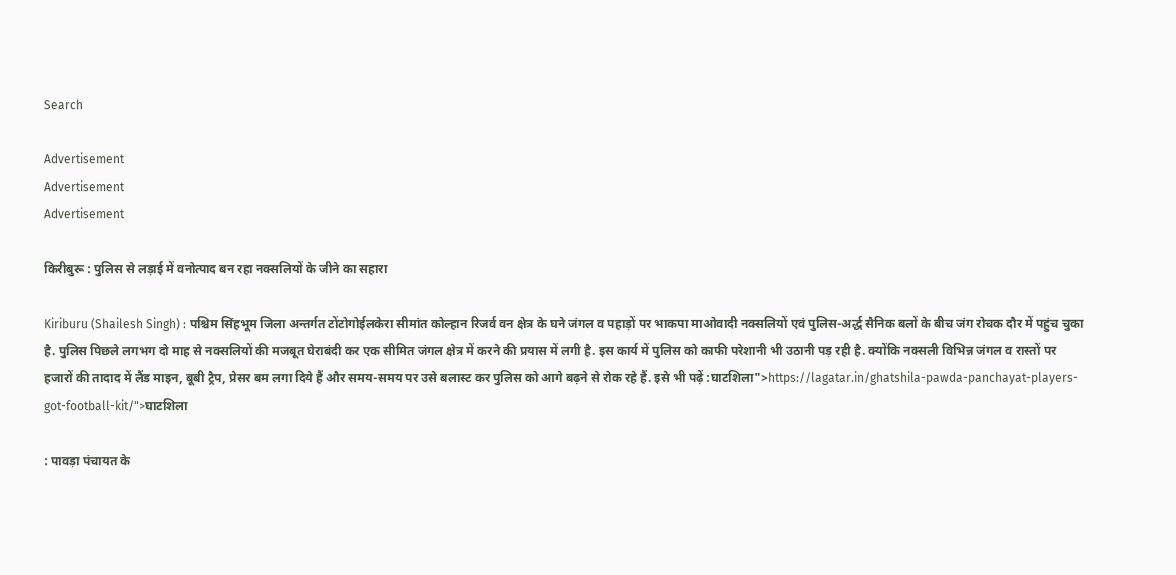Search

Advertisement
Advertisement
Advertisement

किरीबुरू : पुलिस से लड़ाई में वनोत्पाद बन रहा नक्सलियों के जीने का सहारा

Kiriburu (Shailesh Singh) : पश्चिम सिंहभूम जिला अन्तर्गत टोंटोगोईलकेरा सीमांत कोल्हान रिजर्व वन क्षेत्र के घने जंगल व पहाड़ों पर भाकपा माओवादी नक्सलियों एवं पुलिस-अर्द्ध सैनिक बलों के बीच जंग रोचक दौर में पहुंच चुका है. पुलिस पिछले लगभग दो माह से नक्सलियों की मजबूत घेराबंदी कर एक सीमित जंगल क्षेत्र में करने की प्रयास में लगी है. इस कार्य में पुलिस को काफी परेशानी भी उठानी पड़ रही है. क्योंकि नक्सली विभिन्न जंगल व रास्तों पर हजारों की तादाद में लैंड माइन, बूबी ट्रैप, प्रेसर बम लगा दिये हैं और समय-समय पर उसे बलास्ट कर पुलिस को आगे बढ़ने से रोक रहे हैं. इसे भी पढ़ें :घाटशिला">https://lagatar.in/ghatshila-pawda-panchayat-players-got-football-kit/">घाटशिला

: पावड़ा पंचायत के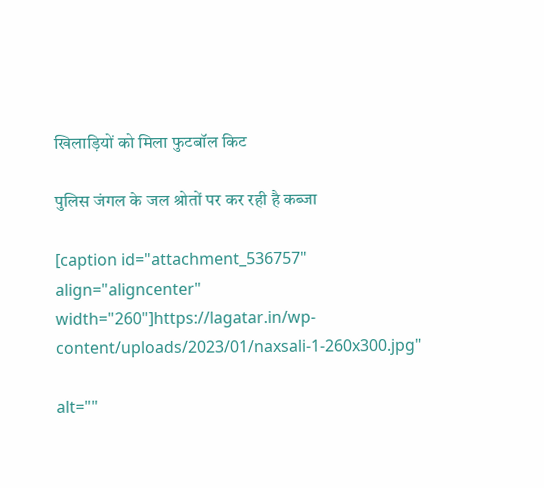खिलाड़ियों को मिला फुटबॉल किट

पुलिस जंगल के जल श्रोतों पर कर रही है कब्जा

[caption id="attachment_536757" align="aligncenter" width="260"]https://lagatar.in/wp-content/uploads/2023/01/naxsali-1-260x300.jpg"

alt=""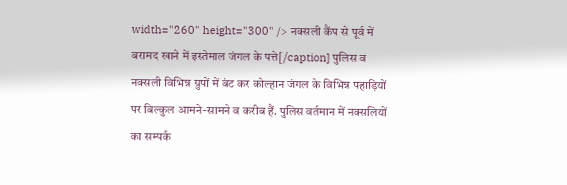width="260" height="300" /> नक्सली कैंप से पूर्व में बरामद खाने में इस्तेमाल जंगल के पत्ते[/caption] पुलिस व नक्सली विभिन्न ग्रुपों में बंट कर कोल्हान जंगल के विभिन्न पहाड़ियों पर बिल्कुल आमने-सामने व करीब हैं. पुलिस वर्तमान में नक्सलियों का सम्पर्क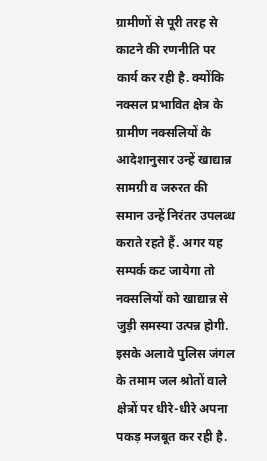ग्रामीणों से पूरी तरह से काटने की रणनीति पर कार्य कर रही है. क्योंकि नक्सल प्रभावित क्षेत्र के ग्रामीण नक्सलियों के आदेशानुसार उन्हें खाद्यान्न सामग्री व जरुरत की समान उन्हें निरंतर उपलब्ध कराते रहते हैं. अगर यह सम्पर्क कट जायेगा तो नक्सलियों को खाद्यान्न से जुड़ी समस्या उत्पन्न होगी. इसके अलावे पुलिस जंगल के तमाम जल श्रोतों वाले क्षेत्रों पर धीरे-धीरे अपना पकड़ मजबूत कर रही है.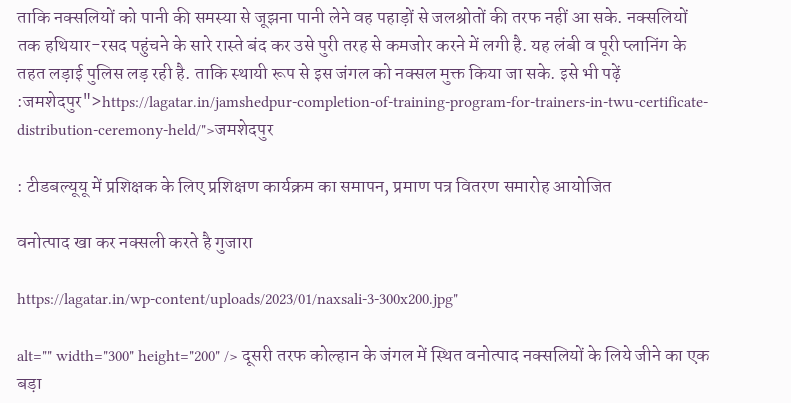ताकि नक्सलियों को पानी की समस्या से जूझना पानी लेने वह पहाड़ों से जलश्रोतों की तरफ नहीं आ सके. नक्सलियों तक हथियार-रसद पहुंचने के सारे रास्ते बंद कर उसे पुरी तरह से कमजोर करने में लगी है. यह लंबी व पूरी प्लानिंग के तहत लड़ाई पुलिस लड़ रही है. ताकि स्थायी रूप से इस जंगल को नक्सल मुक्त किया जा सके. इसे भी पढ़ें :जमशेदपुर">https://lagatar.in/jamshedpur-completion-of-training-program-for-trainers-in-twu-certificate-distribution-ceremony-held/">जमशेदपुर

: टीडबल्यूयू में प्रशिक्षक के लिए प्रशिक्षण कार्यक्रम का समापन, प्रमाण पत्र वितरण समारोह आयोजित

वनोत्पाद खा कर नक्सली करते है गुजारा

https://lagatar.in/wp-content/uploads/2023/01/naxsali-3-300x200.jpg"

alt="" width="300" height="200" /> दूसरी तरफ कोल्हान के जंगल में स्थित वनोत्पाद नक्सलियों के लिये जीने का एक बड़ा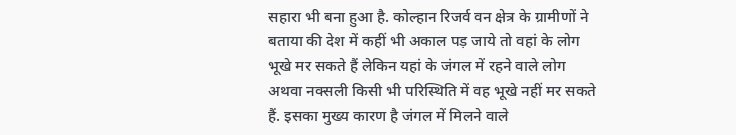सहारा भी बना हुआ है. कोल्हान रिजर्व वन क्षेत्र के ग्रामीणों ने बताया की देश में कहीं भी अकाल पड़ जाये तो वहां के लोग भूखे मर सकते हैं लेकिन यहां के जंगल में रहने वाले लोग अथवा नक्सली किसी भी परिस्थिति में वह भूखे नहीं मर सकते हैं. इसका मुख्य कारण है जंगल में मिलने वाले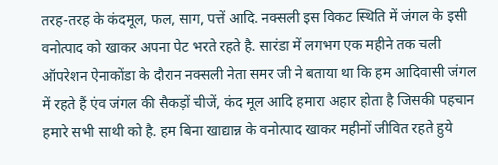तरह-तरह के कंदमूल, फल, साग, पत्तें आदि. नक्सली इस विकट स्थिति में जंगल के इसी वनोत्पाद को खाकर अपना पेट भरते रहते है. सारंडा में लगभग एक महीने तक चली ऑपरेशन ऐनाकोंडा के दौरान नक्सली नेता समर जी ने बताया था कि हम आदिवासी जंगल में रहते हैं एंव जंगल की सैकड़ों चीजें, कंद मूल आदि हमारा अहार होता है जिसकी पहचान हमारे सभी साथी को है. हम बिना खाद्यान्न के वनोत्पाद खाकर महीनों जीवित रहते हुये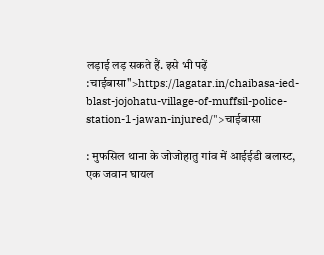लड़ाई लड़ सकते हैं. इसे भी पढ़ें :चाईबासा">https://lagatar.in/chaibasa-ied-blast-jojohatu-village-of-muffsil-police-station-1-jawan-injured/">चाईबासा

: मुफसिल थाना के जोजोहातु गांव में आईईडी बलास्ट, एक जवान घायल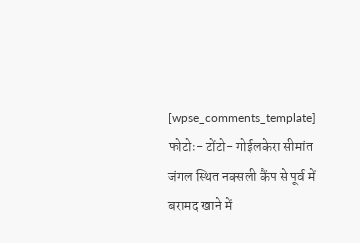[wpse_comments_template] फोटोः- टोंटो- गोईलकेरा सीमांत जंगल स्थित नक्सली कैंप से पूर्व में बरामद खाने में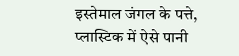इस्तेमाल जंगल के पत्ते, प्लास्टिक में ऐसे पानी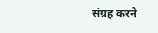संग्रह करने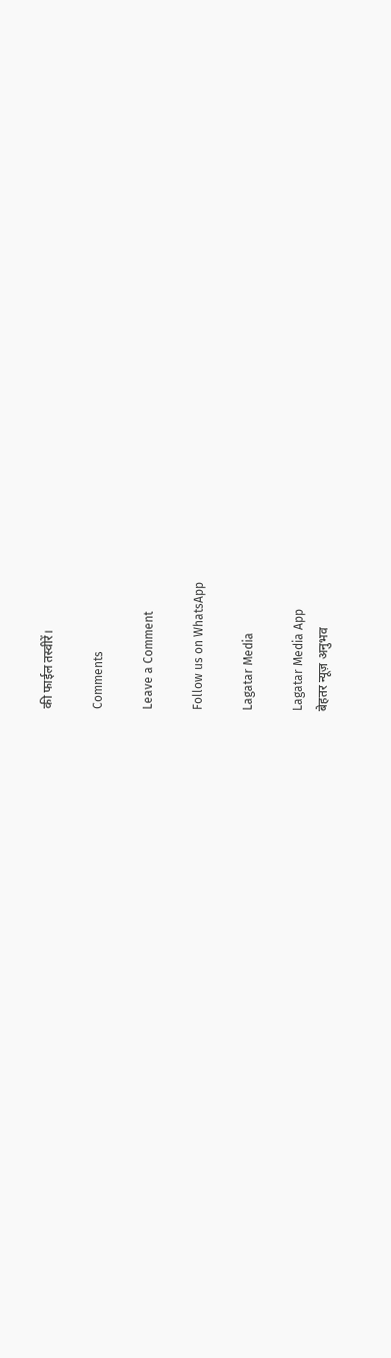की फाईल तस्वीरें।

Comments

Leave a Comment

Follow us on WhatsApp

Lagatar Media

Lagatar Media App
बेहतर न्यूज़ अनुभव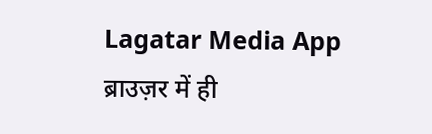Lagatar Media App
ब्राउज़र में ही